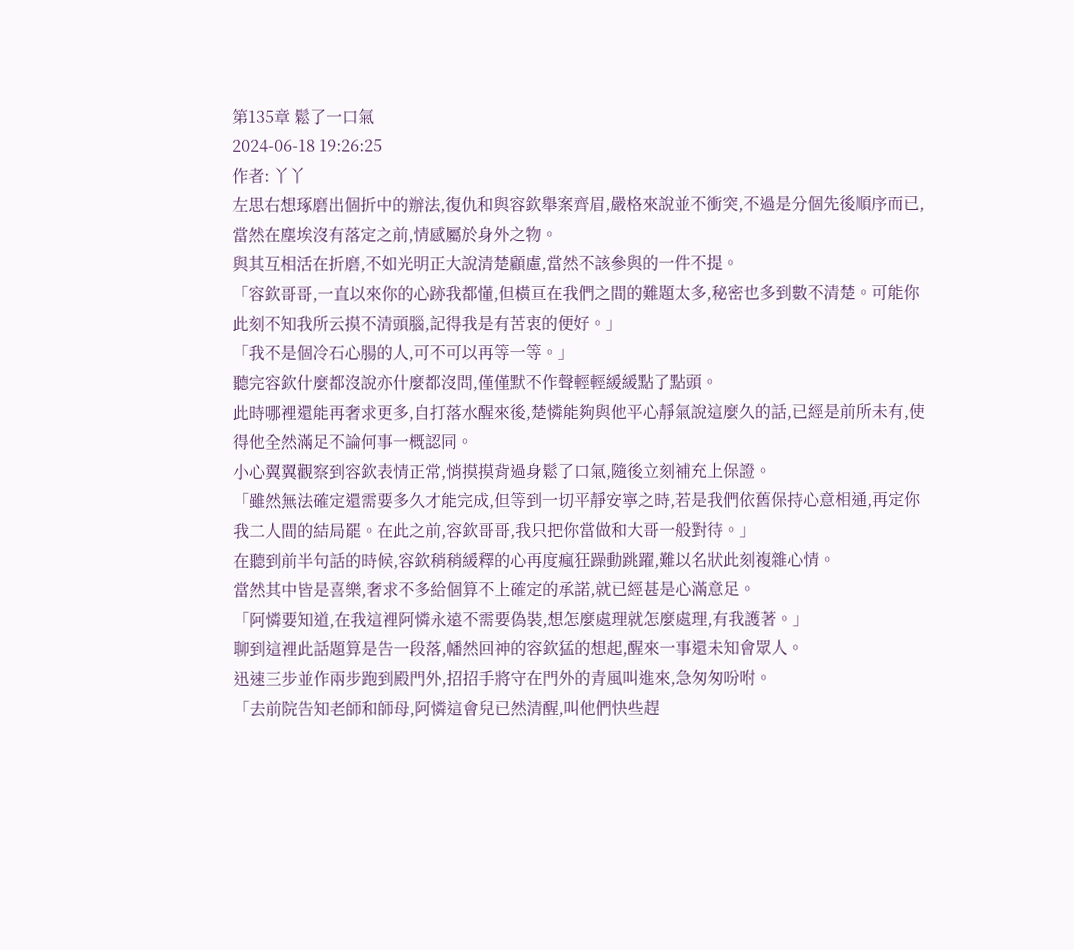第135章 鬆了一口氣
2024-06-18 19:26:25
作者: 丫丫
左思右想琢磨出個折中的辦法,復仇和與容欽舉案齊眉,嚴格來說並不衝突,不過是分個先後順序而已,當然在塵埃沒有落定之前,情感屬於身外之物。
與其互相活在折磨,不如光明正大說清楚顧慮,當然不該參與的一件不提。
「容欽哥哥,一直以來你的心跡我都懂,但橫亘在我們之間的難題太多,秘密也多到數不清楚。可能你此刻不知我所云摸不清頭腦,記得我是有苦衷的便好。」
「我不是個冷石心腸的人,可不可以再等一等。」
聽完容欽什麼都沒說亦什麼都沒問,僅僅默不作聲輕輕緩緩點了點頭。
此時哪裡還能再奢求更多,自打落水醒來後,楚憐能夠與他平心靜氣說這麼久的話,已經是前所未有,使得他全然滿足不論何事一概認同。
小心翼翼觀察到容欽表情正常,悄摸摸背過身鬆了口氣,隨後立刻補充上保證。
「雖然無法確定還需要多久才能完成,但等到一切平靜安寧之時,若是我們依舊保持心意相通,再定你我二人間的結局罷。在此之前,容欽哥哥,我只把你當做和大哥一般對待。」
在聽到前半句話的時候,容欽稍稍緩釋的心再度瘋狂躁動跳躍,難以名狀此刻複雜心情。
當然其中皆是喜樂,奢求不多給個算不上確定的承諾,就已經甚是心滿意足。
「阿憐要知道,在我這裡阿憐永遠不需要偽裝,想怎麼處理就怎麼處理,有我護著。」
聊到這裡此話題算是告一段落,幡然回神的容欽猛的想起,醒來一事還未知會眾人。
迅速三步並作兩步跑到殿門外,招招手將守在門外的青風叫進來,急匆匆吩咐。
「去前院告知老師和師母,阿憐這會兒已然清醒,叫他們快些趕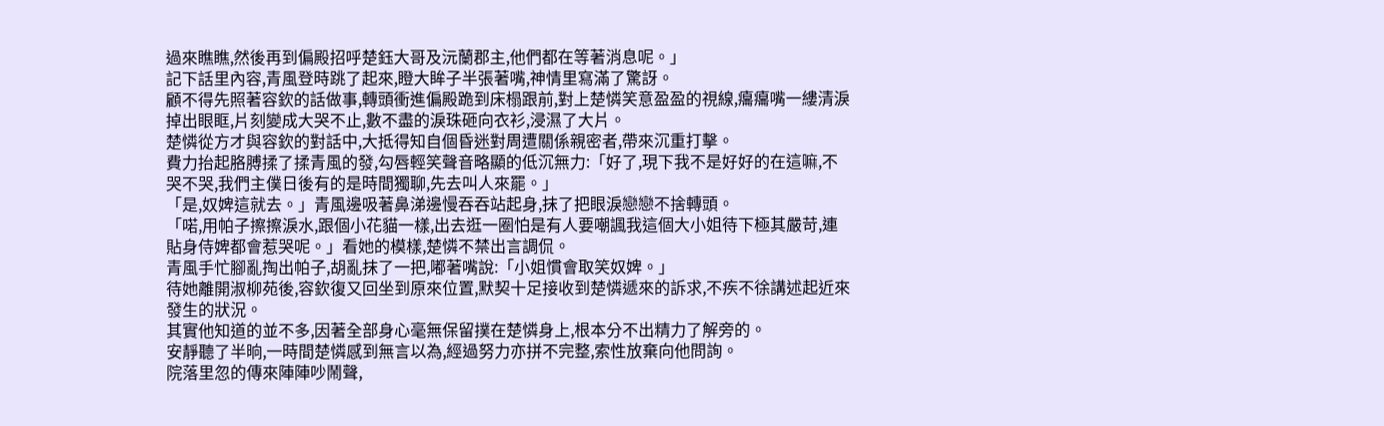過來瞧瞧,然後再到偏殿招呼楚鈺大哥及沅蘭郡主,他們都在等著消息呢。」
記下話里內容,青風登時跳了起來,瞪大眸子半張著嘴,神情里寫滿了驚訝。
顧不得先照著容欽的話做事,轉頭衝進偏殿跪到床榻跟前,對上楚憐笑意盈盈的視線,癟癟嘴一縷清淚掉出眼眶,片刻變成大哭不止,數不盡的淚珠砸向衣衫,浸濕了大片。
楚憐從方才與容欽的對話中,大抵得知自個昏迷對周遭關係親密者,帶來沉重打擊。
費力抬起胳膊揉了揉青風的發,勾唇輕笑聲音略顯的低沉無力:「好了,現下我不是好好的在這嘛,不哭不哭,我們主僕日後有的是時間獨聊,先去叫人來罷。」
「是,奴婢這就去。」青風邊吸著鼻涕邊慢吞吞站起身,抹了把眼淚戀戀不捨轉頭。
「喏,用帕子擦擦淚水,跟個小花貓一樣,出去逛一圈怕是有人要嘲諷我這個大小姐待下極其嚴苛,連貼身侍婢都會惹哭呢。」看她的模樣,楚憐不禁出言調侃。
青風手忙腳亂掏出帕子,胡亂抹了一把,嘟著嘴說:「小姐慣會取笑奴婢。」
待她離開淑柳苑後,容欽復又回坐到原來位置,默契十足接收到楚憐遞來的訴求,不疾不徐講述起近來發生的狀況。
其實他知道的並不多,因著全部身心毫無保留撲在楚憐身上,根本分不出精力了解旁的。
安靜聽了半晌,一時間楚憐感到無言以為,經過努力亦拼不完整,索性放棄向他問詢。
院落里忽的傳來陣陣吵鬧聲,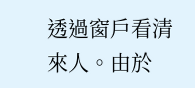透過窗戶看清來人。由於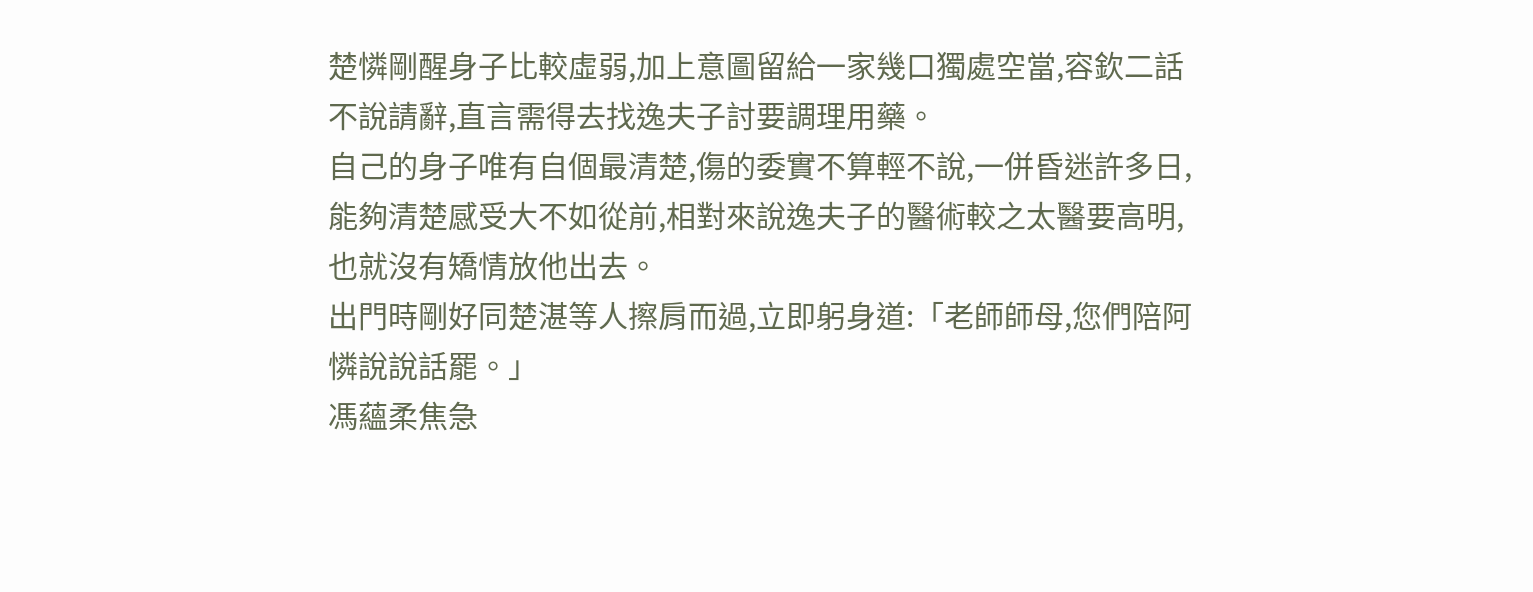楚憐剛醒身子比較虛弱,加上意圖留給一家幾口獨處空當,容欽二話不說請辭,直言需得去找逸夫子討要調理用藥。
自己的身子唯有自個最清楚,傷的委實不算輕不說,一併昏迷許多日,能夠清楚感受大不如從前,相對來說逸夫子的醫術較之太醫要高明,也就沒有矯情放他出去。
出門時剛好同楚湛等人擦肩而過,立即躬身道:「老師師母,您們陪阿憐說說話罷。」
馮蘊柔焦急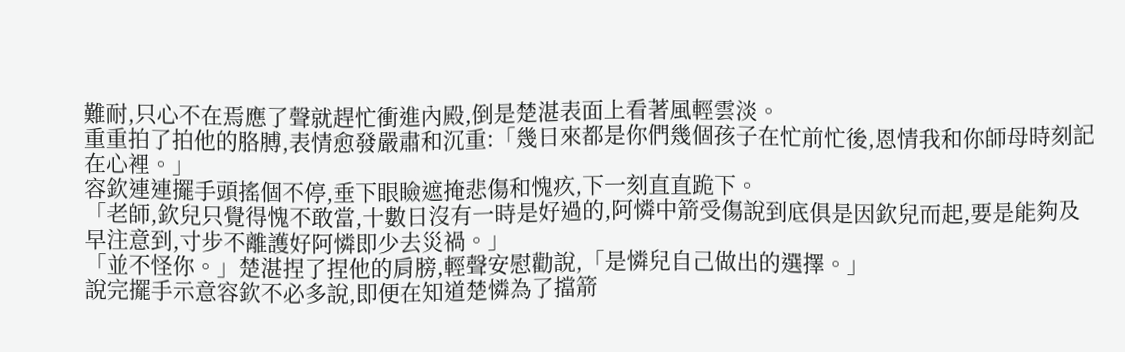難耐,只心不在焉應了聲就趕忙衝進內殿,倒是楚湛表面上看著風輕雲淡。
重重拍了拍他的胳膊,表情愈發嚴肅和沉重:「幾日來都是你們幾個孩子在忙前忙後,恩情我和你師母時刻記在心裡。」
容欽連連擺手頭搖個不停,垂下眼瞼遮掩悲傷和愧疚,下一刻直直跪下。
「老師,欽兒只覺得愧不敢當,十數日沒有一時是好過的,阿憐中箭受傷說到底俱是因欽兒而起,要是能夠及早注意到,寸步不離護好阿憐即少去災禍。」
「並不怪你。」楚湛捏了捏他的肩膀,輕聲安慰勸說,「是憐兒自己做出的選擇。」
說完擺手示意容欽不必多說,即便在知道楚憐為了擋箭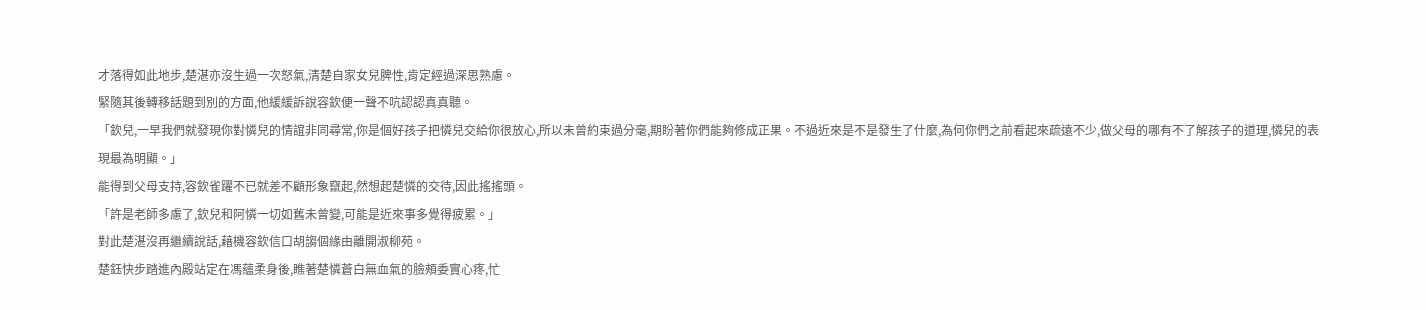才落得如此地步,楚湛亦沒生過一次怒氣,清楚自家女兒脾性,肯定經過深思熟慮。
緊隨其後轉移話題到別的方面,他緩緩訴說容欽便一聲不吭認認真真聽。
「欽兒,一早我們就發現你對憐兒的情誼非同尋常,你是個好孩子把憐兒交給你很放心,所以未曾約束過分毫,期盼著你們能夠修成正果。不過近來是不是發生了什麼,為何你們之前看起來疏遠不少,做父母的哪有不了解孩子的道理,憐兒的表現最為明顯。」
能得到父母支持,容欽雀躍不已就差不顧形象竄起,然想起楚憐的交待,因此搖搖頭。
「許是老師多慮了,欽兒和阿憐一切如舊未曾變,可能是近來事多覺得疲累。」
對此楚湛沒再繼續說話,藉機容欽信口胡謅個緣由離開淑柳苑。
楚鈺快步踏進內殿站定在馮蘊柔身後,瞧著楚憐蒼白無血氣的臉頰委實心疼,忙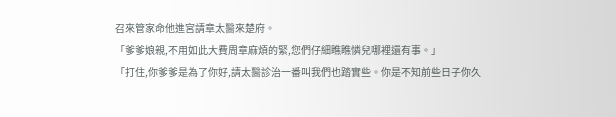召來管家命他進宮請章太醫來楚府。
「爹爹娘親,不用如此大費周章麻煩的緊,您們仔細瞧瞧憐兒哪裡還有事。」
「打住,你爹爹是為了你好,請太醫診治一番叫我們也踏實些。你是不知前些日子你久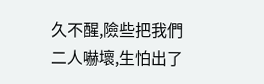久不醒,險些把我們二人嚇壞,生怕出了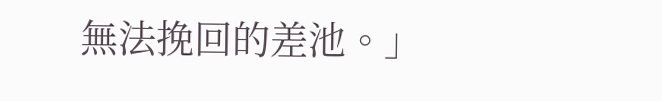無法挽回的差池。」